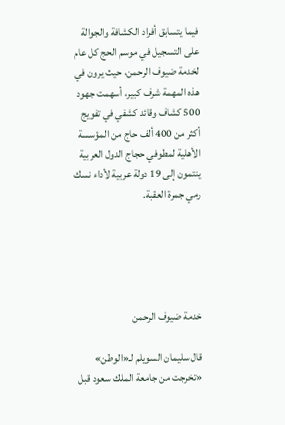فيما يتسابق أفراد الكشافة والجوالة على التسجيل في موسم الحج كل عام لخدمة ضيوف الرحمن، حيث يرون في هذه المهمة شرف كبير، أسهمت جهود 500 كشاف وقائد كشفي في تفويج أكثر من 400 ألف حاج من المؤسسة الأهلية لمطوفي حجاج الدول العربية ينتمون إلى 19 دولة عربية لأداء نسك رمي جمرة العقبة.





خدمة ضيوف الرحمن

قال سليمان السويلم لـ«الوطن» «تخرجت من جامعة الملك سعود قبل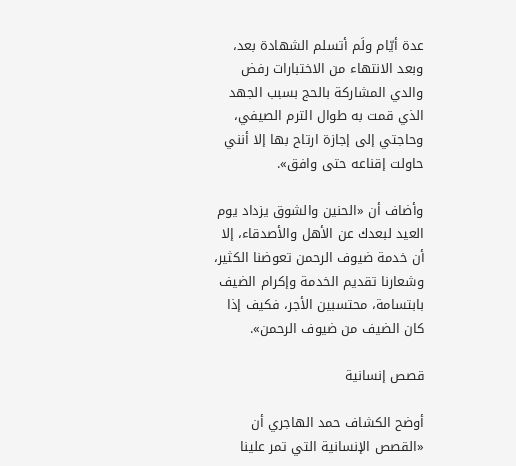عدة أيّام ولَم أتسلم الشهادة بعد، وبعد الانتهاء من الاختبارات رفض والدي المشاركة بالحج بسبب الجهد الذي قمت به طوال الترم الصيفي، وحاجتي إلى إجازة ارتاح بها إلا أنني حاولت إقناعه حتى وافق».

وأضاف أن «الحنين والشوق يزداد يوم العيد لبعدك عن الأهل والأصدقاء، إلا أن خدمة ضيوف الرحمن تعوضنا الكثير، وشعارنا تقديم الخدمة وإكرام الضيف بابتسامة، محتسبين الأجر، فكيف إذا كان الضيف من ضيوف الرحمن».

قصص إنسانية

أوضح الكشاف حمد الهاجري أن «القصص الإنسانية التي تمر علينا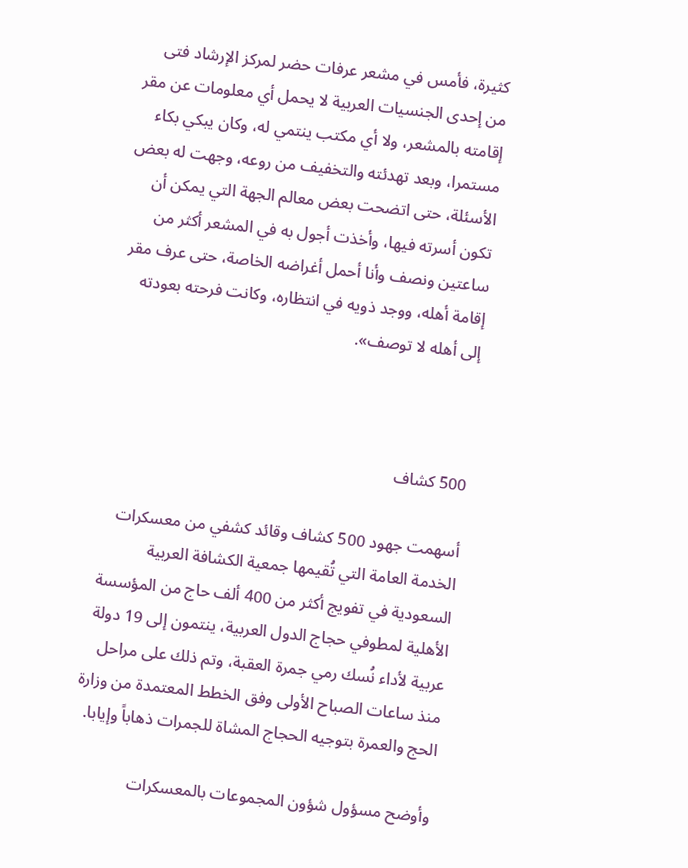كثيرة، فأمس في مشعر عرفات حضر لمركز الإرشاد فتى من إحدى الجنسيات العربية لا يحمل أي معلومات عن مقر إقامته بالمشعر، ولا أي مكتب ينتمي له، وكان يبكي بكاء مستمرا، وبعد تهدئته والتخفيف من روعه، وجهت له بعض الأسئلة، حتى اتضحت بعض معالم الجهة التي يمكن أن تكون أسرته فيها، وأخذت أجول به في المشعر أكثر من ساعتين ونصف وأنا أحمل أغراضه الخاصة، حتى عرف مقر إقامة أهله، ووجد ذويه في انتظاره، وكانت فرحته بعودته إلى أهله لا توصف».



500 كشاف

أسهمت جهود 500 كشاف وقائد كشفي من معسكرات الخدمة العامة التي تُقيمها جمعية الكشافة العربية السعودية في تفويج أكثر من 400 ألف حاج من المؤسسة الأهلية لمطوفي حجاج الدول العربية، ينتمون إلى 19 دولة عربية لأداء نُسك رمي جمرة العقبة، وتم ذلك على مراحل منذ ساعات الصباح الأولى وفق الخطط المعتمدة من وزارة الحج والعمرة بتوجيه الحجاج المشاة للجمرات ذهاباً وإيابا.

وأوضح مسؤول شؤون المجموعات بالمعسكرات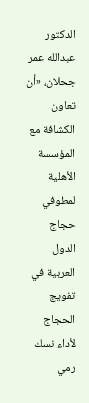الدكتور عبدالله عمر جحلان، «أن تعاون الكشافة مع المؤسسة الأهلية لمطوفي حجاج الدول العربية في تفويج الحجاج لأداء نسك رمي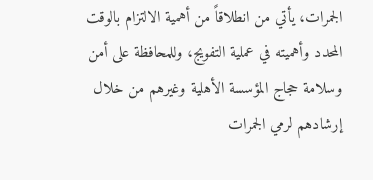الجمرات، يأتي من انطلاقاً من أهمية الالتزام بالوقت المحدد وأهميته في عملية التفويج، وللمحافظة على أمن وسلامة حجاج المؤسسة الأهلية وغيرهم من خلال إرشادهم لرمي الجمرات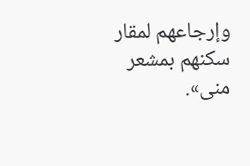وإرجاعهم لمقار سكنهم بمشعر منى».